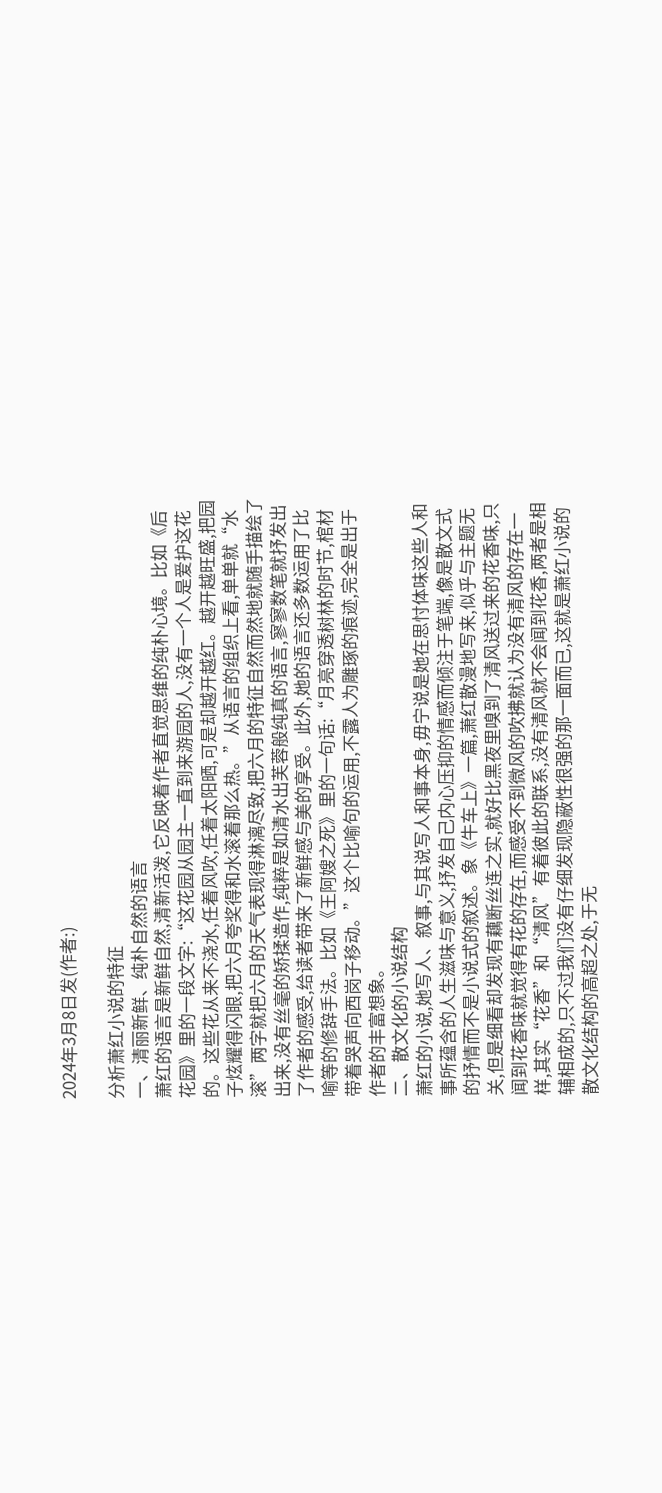2024年3月8日发(作者:)

分析萧红小说的特征
一、清丽新鲜、纯朴自然的语言
萧红的语言是新鲜自然,清新活泼,它反映着作者直觉思维的纯朴心境。比如《后花园》里的一段文字:“这花园从园主一直到来游园的人,没有一个人是爱护这花的。这些花从来不浇水,任着风吹,任着太阳晒,可是却越开越红。越开越旺盛,把园子炫耀得闪眼,把六月夸奖得和水滚着那么热。”从语言的组织上看,单单就“水滚”两字就把六月的天气表现得淋漓尽致,把六月的特征自然而然地就随手描绘了出来,没有丝毫的矫揉造作,纯粹是如清水出芙蓉般纯真的语言,寥寥数笔就抒发出了作者的感受,给读者带来了新鲜感与美的享受。此外,她的语言还多数运用了比喻等的修辞手法。比如《王阿嫂之死》里的一句话:“月亮穿透树林的时节,棺材带着哭声向西岗子移动。”这个比喻句的运用,不露人为雕琢的痕迹,完全是出于作者的丰富想象。
二、散文化的小说结构
萧红的小说,她写人、叙事,与其说写人和事本身,毋宁说是她在思忖体味这些人和事所蕴含的人生滋味与意义,抒发自己内心压抑的情感而倾注于笔端,像是散文式的抒情而不是小说式的叙述。象《牛车上》一篇,萧红散漫地写来,似乎与主题无关,但是细看却发现有藕断丝连之实,就好比黑夜里嗅到了清风送过来的花香味,只闻到花香味就觉得有花的存在,而感受不到微风的吹拂就认为没有清风的存在一样,其实“花香”和“清风”有着彼此的联系,没有清风就不会闻到花香,两者是相辅相成的,只不过我们没有仔细发现隐蔽性很强的那一面而已,这就是萧红小说的散文化结构的高超之处,于无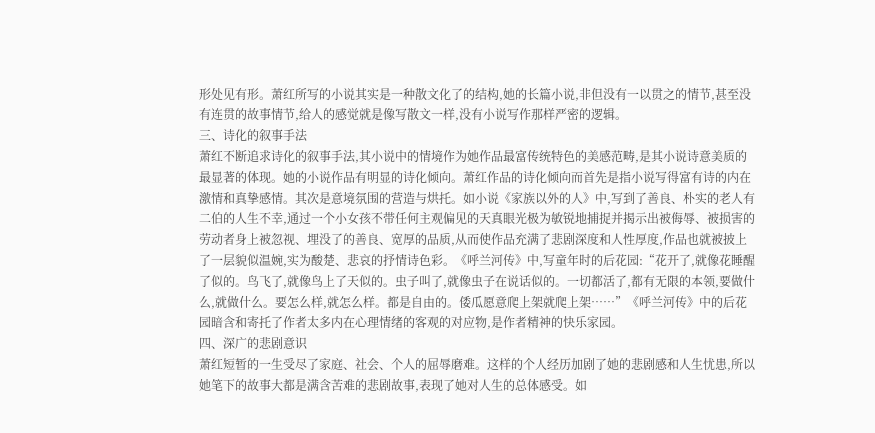形处见有形。萧红所写的小说其实是一种散文化了的结构,她的长篇小说,非但没有一以贯之的情节,甚至没有连贯的故事情节,给人的感觉就是像写散文一样,没有小说写作那样严密的逻辑。
三、诗化的叙事手法
萧红不断追求诗化的叙事手法,其小说中的情境作为她作品最富传统特色的美感范畴,是其小说诗意美质的最显著的体现。她的小说作品有明显的诗化倾向。萧红作品的诗化倾向而首先是指小说写得富有诗的内在激情和真挚感情。其次是意境氛围的营造与烘托。如小说《家族以外的人》中,写到了善良、朴实的老人有二伯的人生不幸,通过一个小女孩不带任何主观偏见的天真眼光极为敏锐地捕捉并揭示出被侮辱、被损害的劳动者身上被忽视、埋没了的善良、宽厚的品质,从而使作品充满了悲剧深度和人性厚度,作品也就被披上了一层貌似温婉,实为酸楚、悲哀的抒情诗色彩。《呼兰河传》中,写童年时的后花园:“花开了,就像花睡醒了似的。鸟飞了,就像鸟上了天似的。虫子叫了,就像虫子在说话似的。一切都活了,都有无限的本领,要做什么,就做什么。要怎么样,就怎么样。都是自由的。倭瓜愿意爬上架就爬上架……”《呼兰河传》中的后花园暗含和寄托了作者太多内在心理情绪的客观的对应物,是作者精神的快乐家园。
四、深广的悲剧意识
萧红短暂的一生受尽了家庭、社会、个人的屈辱磨难。这样的个人经历加剧了她的悲剧感和人生忧患,所以她笔下的故事大都是满含苦难的悲剧故事,表现了她对人生的总体感受。如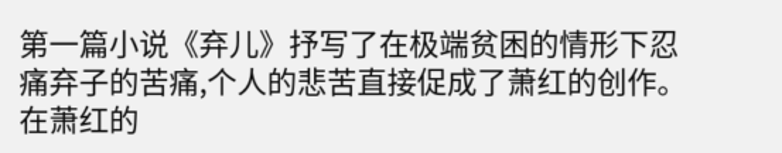第一篇小说《弃儿》抒写了在极端贫困的情形下忍痛弃子的苦痛,个人的悲苦直接促成了萧红的创作。在萧红的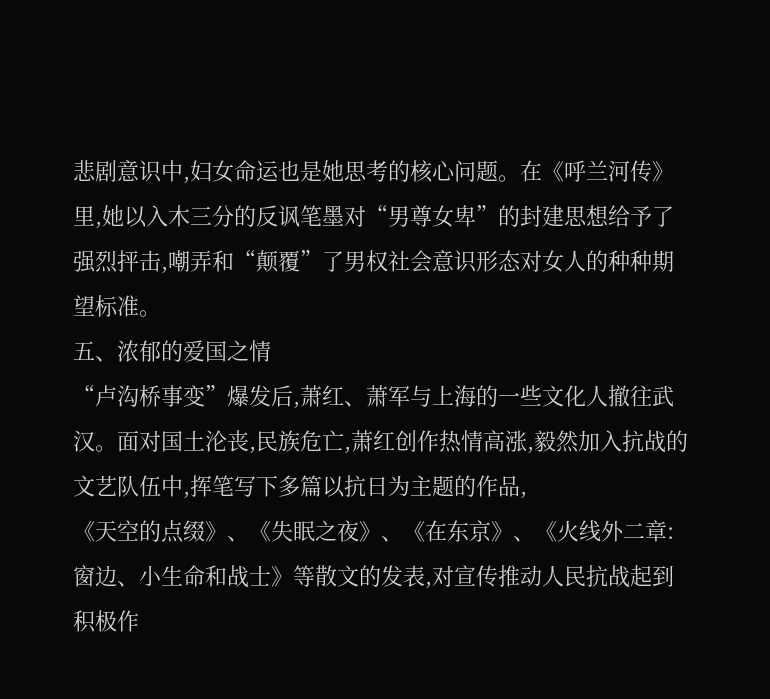悲剧意识中,妇女命运也是她思考的核心问题。在《呼兰河传》里,她以入木三分的反讽笔墨对“男尊女卑”的封建思想给予了强烈抨击,嘲弄和“颠覆”了男权社会意识形态对女人的种种期望标准。
五、浓郁的爱国之情
“卢沟桥事变”爆发后,萧红、萧军与上海的一些文化人撤往武汉。面对国土沦丧,民族危亡,萧红创作热情高涨,毅然加入抗战的文艺队伍中,挥笔写下多篇以抗日为主题的作品,
《天空的点缀》、《失眠之夜》、《在东京》、《火线外二章:窗边、小生命和战士》等散文的发表,对宣传推动人民抗战起到积极作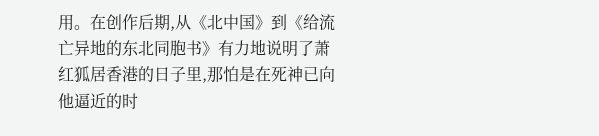用。在创作后期,从《北中国》到《给流亡异地的东北同胞书》有力地说明了萧红狐居香港的日子里,那怕是在死神已向他逼近的时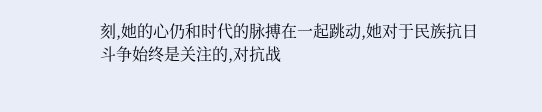刻,她的心仍和时代的脉搏在一起跳动,她对于民族抗日斗争始终是关注的,对抗战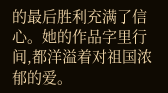的最后胜利充满了信心。她的作品字里行间,都洋溢着对祖国浓郁的爱。